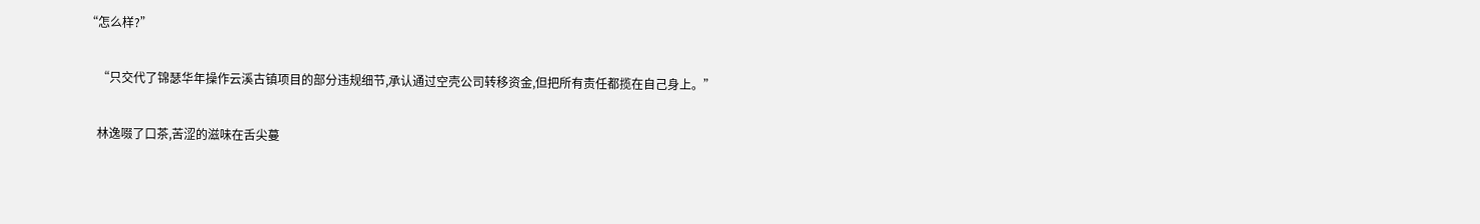“怎么样?”

    “只交代了锦瑟华年操作云溪古镇项目的部分违规细节,承认通过空壳公司转移资金,但把所有责任都揽在自己身上。”

    林逸啜了口茶,苦涩的滋味在舌尖蔓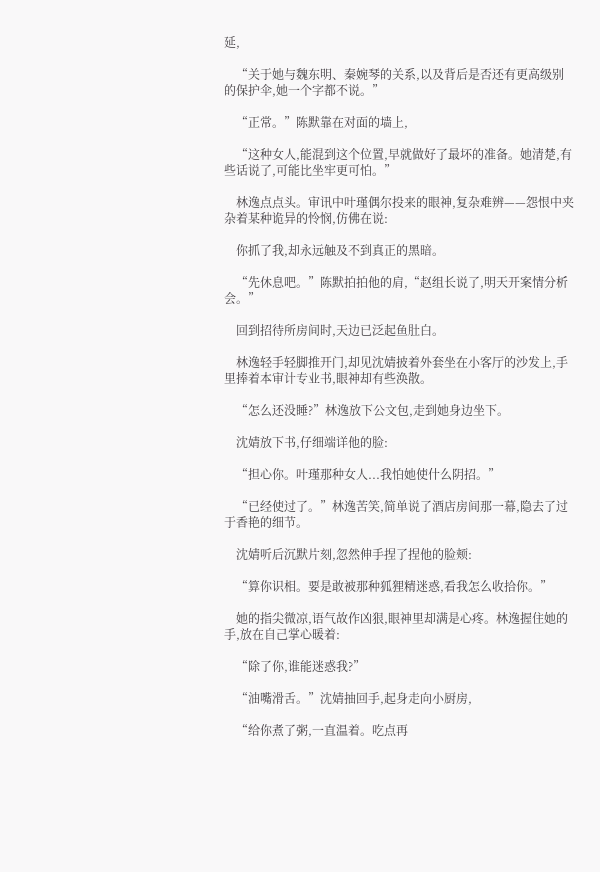延,

    “关于她与魏东明、秦婉琴的关系,以及背后是否还有更高级别的保护伞,她一个字都不说。”

    “正常。”陈默靠在对面的墙上,

    “这种女人,能混到这个位置,早就做好了最坏的准备。她清楚,有些话说了,可能比坐牢更可怕。”

    林逸点点头。审讯中叶瑾偶尔投来的眼神,复杂难辨——怨恨中夹杂着某种诡异的怜悯,仿佛在说:

    你抓了我,却永远触及不到真正的黑暗。

    “先休息吧。”陈默拍拍他的肩,“赵组长说了,明天开案情分析会。”

    回到招待所房间时,天边已泛起鱼肚白。

    林逸轻手轻脚推开门,却见沈婧披着外套坐在小客厅的沙发上,手里捧着本审计专业书,眼神却有些涣散。

    “怎么还没睡?”林逸放下公文包,走到她身边坐下。

    沈婧放下书,仔细端详他的脸:

    “担心你。叶瑾那种女人...我怕她使什么阴招。”

    “已经使过了。”林逸苦笑,简单说了酒店房间那一幕,隐去了过于香艳的细节。

    沈婧听后沉默片刻,忽然伸手捏了捏他的脸颊:

    “算你识相。要是敢被那种狐狸精迷惑,看我怎么收拾你。”

    她的指尖微凉,语气故作凶狠,眼神里却满是心疼。林逸握住她的手,放在自己掌心暖着:

    “除了你,谁能迷惑我?”

    “油嘴滑舌。”沈婧抽回手,起身走向小厨房,

    “给你煮了粥,一直温着。吃点再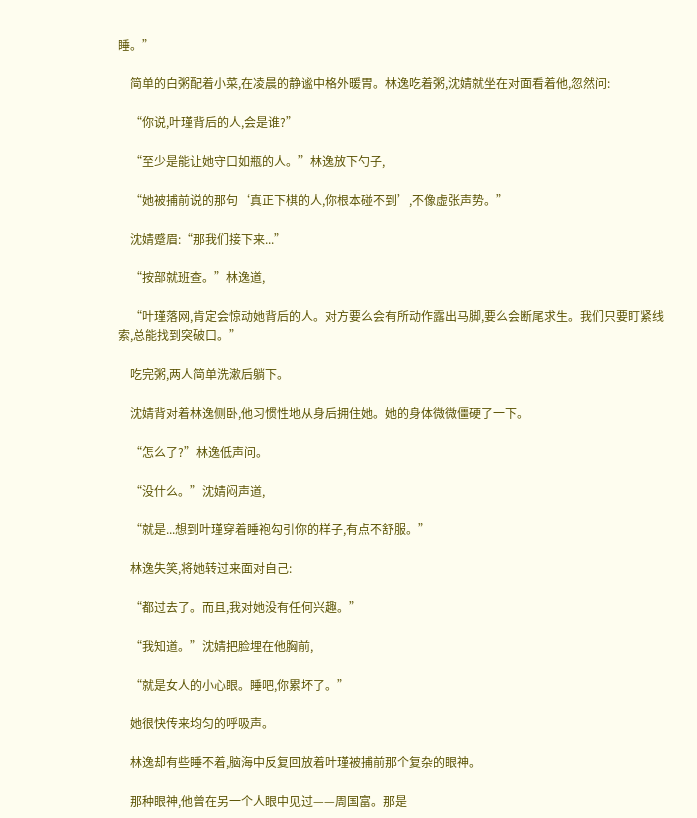睡。”

    简单的白粥配着小菜,在凌晨的静谧中格外暖胃。林逸吃着粥,沈婧就坐在对面看着他,忽然问:

    “你说,叶瑾背后的人,会是谁?”

    “至少是能让她守口如瓶的人。”林逸放下勺子,

    “她被捕前说的那句‘真正下棋的人,你根本碰不到’,不像虚张声势。”

    沈婧蹙眉:“那我们接下来...”

    “按部就班查。”林逸道,

    “叶瑾落网,肯定会惊动她背后的人。对方要么会有所动作露出马脚,要么会断尾求生。我们只要盯紧线索,总能找到突破口。”

    吃完粥,两人简单洗漱后躺下。

    沈婧背对着林逸侧卧,他习惯性地从身后拥住她。她的身体微微僵硬了一下。

    “怎么了?”林逸低声问。

    “没什么。”沈婧闷声道,

    “就是...想到叶瑾穿着睡袍勾引你的样子,有点不舒服。”

    林逸失笑,将她转过来面对自己:

    “都过去了。而且,我对她没有任何兴趣。”

    “我知道。”沈婧把脸埋在他胸前,

    “就是女人的小心眼。睡吧,你累坏了。”

    她很快传来均匀的呼吸声。

    林逸却有些睡不着,脑海中反复回放着叶瑾被捕前那个复杂的眼神。

    那种眼神,他曾在另一个人眼中见过——周国富。那是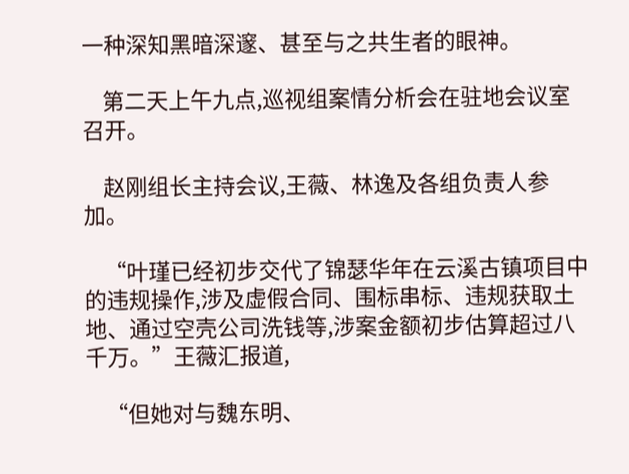一种深知黑暗深邃、甚至与之共生者的眼神。

    第二天上午九点,巡视组案情分析会在驻地会议室召开。

    赵刚组长主持会议,王薇、林逸及各组负责人参加。

    “叶瑾已经初步交代了锦瑟华年在云溪古镇项目中的违规操作,涉及虚假合同、围标串标、违规获取土地、通过空壳公司洗钱等,涉案金额初步估算超过八千万。”王薇汇报道,

    “但她对与魏东明、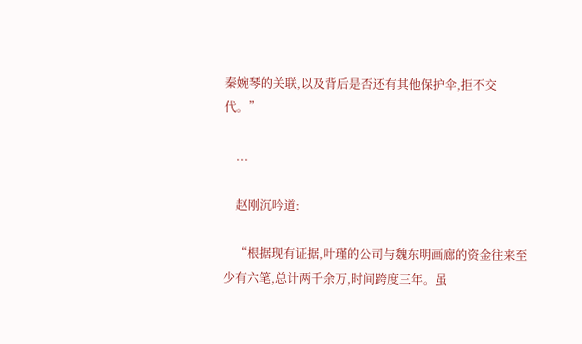秦婉琴的关联,以及背后是否还有其他保护伞,拒不交代。”

    ...

    赵刚沉吟道:

    “根据现有证据,叶瑾的公司与魏东明画廊的资金往来至少有六笔,总计两千余万,时间跨度三年。虽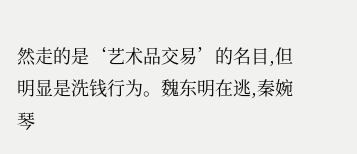然走的是‘艺术品交易’的名目,但明显是洗钱行为。魏东明在逃,秦婉琴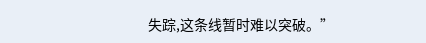失踪,这条线暂时难以突破。”